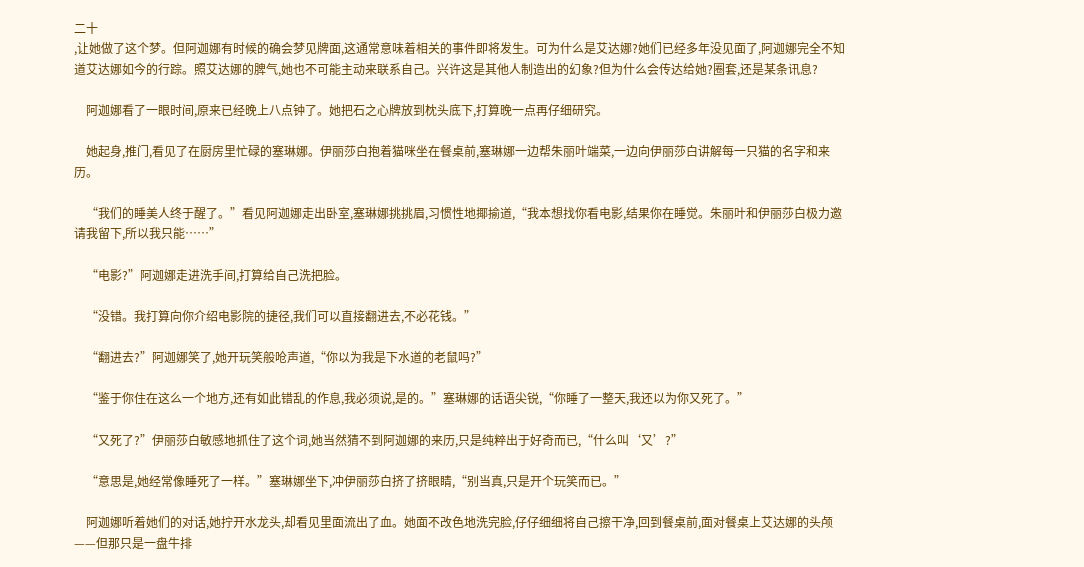二十
,让她做了这个梦。但阿迦娜有时候的确会梦见牌面,这通常意味着相关的事件即将发生。可为什么是艾达娜?她们已经多年没见面了,阿迦娜完全不知道艾达娜如今的行踪。照艾达娜的脾气,她也不可能主动来联系自己。兴许这是其他人制造出的幻象?但为什么会传达给她?圈套,还是某条讯息?

    阿迦娜看了一眼时间,原来已经晚上八点钟了。她把石之心牌放到枕头底下,打算晚一点再仔细研究。

    她起身,推门,看见了在厨房里忙碌的塞琳娜。伊丽莎白抱着猫咪坐在餐桌前,塞琳娜一边帮朱丽叶端菜,一边向伊丽莎白讲解每一只猫的名字和来历。

    “我们的睡美人终于醒了。”看见阿迦娜走出卧室,塞琳娜挑挑眉,习惯性地揶揄道,“我本想找你看电影,结果你在睡觉。朱丽叶和伊丽莎白极力邀请我留下,所以我只能……”

    “电影?”阿迦娜走进洗手间,打算给自己洗把脸。

    “没错。我打算向你介绍电影院的捷径,我们可以直接翻进去,不必花钱。”

    “翻进去?”阿迦娜笑了,她开玩笑般呛声道,“你以为我是下水道的老鼠吗?”

    “鉴于你住在这么一个地方,还有如此错乱的作息,我必须说,是的。”塞琳娜的话语尖锐,“你睡了一整天,我还以为你又死了。”

    “又死了?”伊丽莎白敏感地抓住了这个词,她当然猜不到阿迦娜的来历,只是纯粹出于好奇而已,“什么叫‘又’?”

    “意思是,她经常像睡死了一样。”塞琳娜坐下,冲伊丽莎白挤了挤眼睛,“别当真,只是开个玩笑而已。”

    阿迦娜听着她们的对话,她拧开水龙头,却看见里面流出了血。她面不改色地洗完脸,仔仔细细将自己擦干净,回到餐桌前,面对餐桌上艾达娜的头颅——但那只是一盘牛排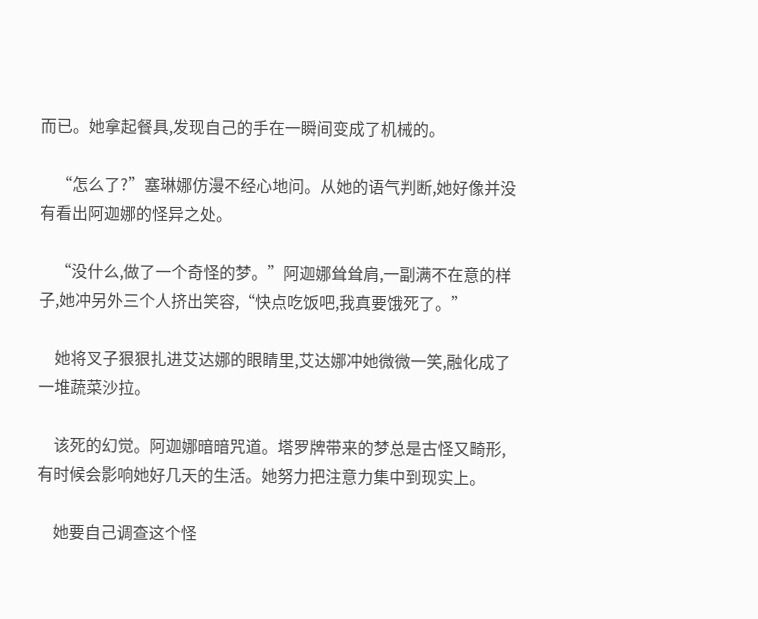而已。她拿起餐具,发现自己的手在一瞬间变成了机械的。

    “怎么了?”塞琳娜仿漫不经心地问。从她的语气判断,她好像并没有看出阿迦娜的怪异之处。

    “没什么,做了一个奇怪的梦。”阿迦娜耸耸肩,一副满不在意的样子,她冲另外三个人挤出笑容,“快点吃饭吧,我真要饿死了。”

    她将叉子狠狠扎进艾达娜的眼睛里,艾达娜冲她微微一笑,融化成了一堆蔬菜沙拉。

    该死的幻觉。阿迦娜暗暗咒道。塔罗牌带来的梦总是古怪又畸形,有时候会影响她好几天的生活。她努力把注意力集中到现实上。

    她要自己调查这个怪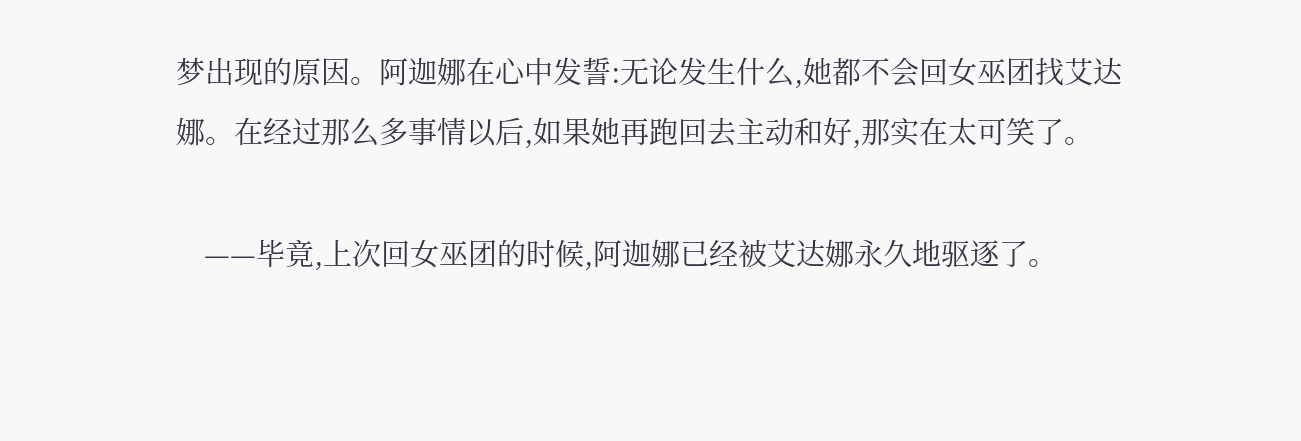梦出现的原因。阿迦娜在心中发誓:无论发生什么,她都不会回女巫团找艾达娜。在经过那么多事情以后,如果她再跑回去主动和好,那实在太可笑了。

    ——毕竟,上次回女巫团的时候,阿迦娜已经被艾达娜永久地驱逐了。